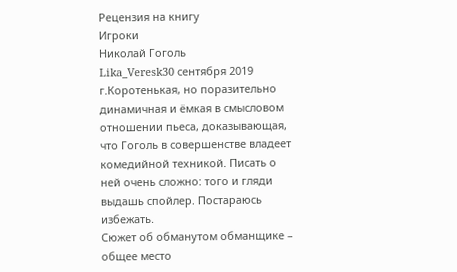Рецензия на книгу
Игроки
Николай Гоголь
Lika_Veresk30 сентября 2019 г.Коротенькая, но поразительно динамичная и ёмкая в смысловом отношении пьеса, доказывающая, что Гоголь в совершенстве владеет комедийной техникой. Писать о ней очень сложно: того и гляди выдашь спойлер. Постараюсь избежать.
Сюжет об обманутом обманщике – общее место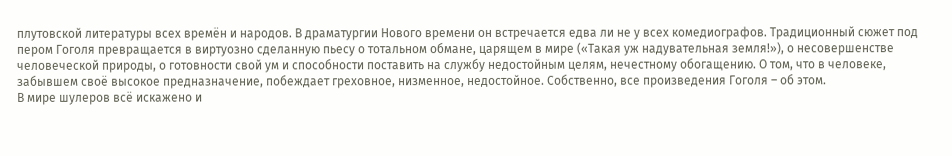плутовской литературы всех времён и народов. В драматургии Нового времени он встречается едва ли не у всех комедиографов. Традиционный сюжет под пером Гоголя превращается в виртуозно сделанную пьесу о тотальном обмане, царящем в мире («Такая уж надувательная земля!»), о несовершенстве человеческой природы, о готовности свой ум и способности поставить на службу недостойным целям, нечестному обогащению. О том, что в человеке, забывшем своё высокое предназначение, побеждает греховное, низменное, недостойное. Собственно, все произведения Гоголя – об этом.
В мире шулеров всё искажено и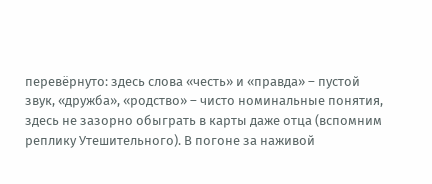перевёрнуто: здесь слова «честь» и «правда» – пустой звук, «дружба», «родство» – чисто номинальные понятия, здесь не зазорно обыграть в карты даже отца (вспомним реплику Утешительного). В погоне за наживой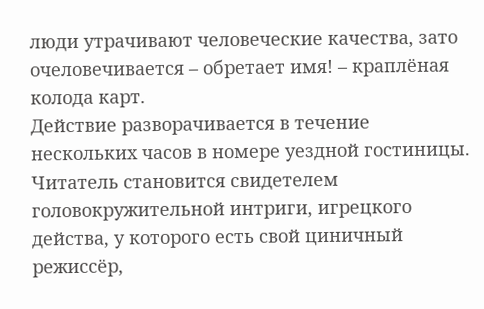люди утрачивают человеческие качества, зато очеловечивается – обретает имя! – краплёная колода карт.
Действие разворачивается в течение нескольких часов в номере уездной гостиницы. Читатель становится свидетелем головокружительной интриги, игрецкого действа, у которого есть свой циничный режиссёр,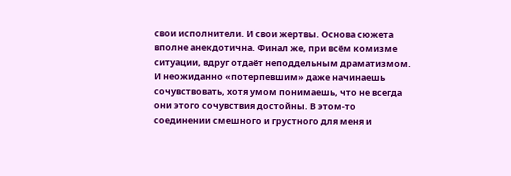свои исполнители. И свои жертвы. Основа сюжета вполне анекдотична. Финал же, при всём комизме ситуации, вдруг отдаёт неподдельным драматизмом. И неожиданно «потерпевшим» даже начинаешь сочувствовать, хотя умом понимаешь, что не всегда они этого сочувствия достойны. В этом-то соединении смешного и грустного для меня и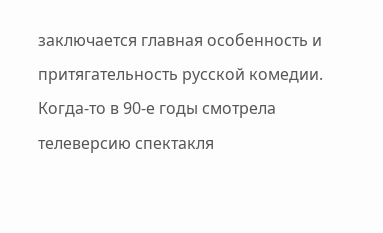заключается главная особенность и притягательность русской комедии.
Когда-то в 90-е годы смотрела телеверсию спектакля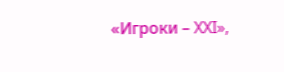«Игроки – XXI»,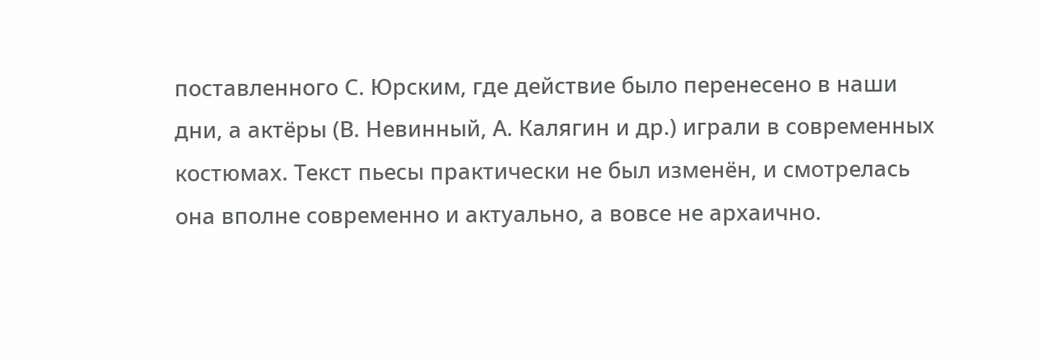поставленного С. Юрским, где действие было перенесено в наши дни, а актёры (В. Невинный, А. Калягин и др.) играли в современных костюмах. Текст пьесы практически не был изменён, и смотрелась она вполне современно и актуально, а вовсе не архаично.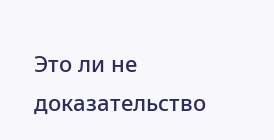Это ли не доказательство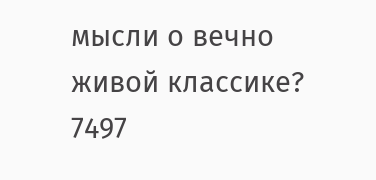мысли о вечно живой классике?
7497